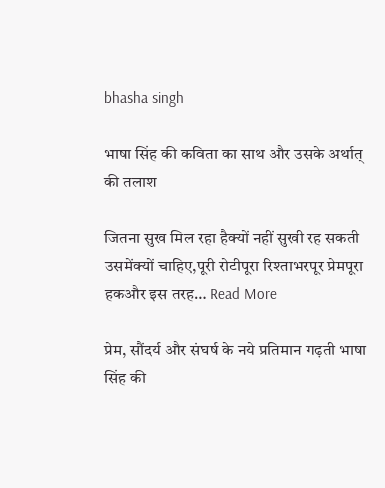bhasha singh

भाषा सिंह की कविता का साथ और उसके अर्थात् की तलाश

जितना सुख मिल रहा हैक्यों नहीं सुखी रह सकती उसमेंक्यों चाहिए,पूरी रोटीपूरा रिश्ताभरपूर प्रेमपूरा हकऔर इस तरह… Read More

प्रेम, सौंदर्य और संघर्ष के नये प्रतिमान गढ़ती भाषा सिंह की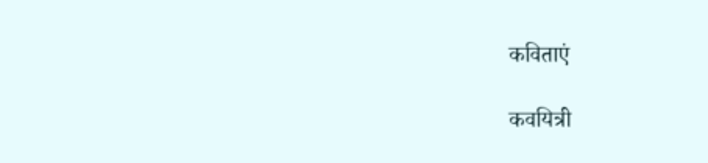कविताएं

कवयित्री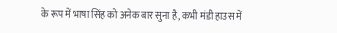के रूप में भाषा सिंह को अनेक बार सुना है, कभी मंडी हाउस में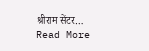श्रीराम सेंटर… Read More